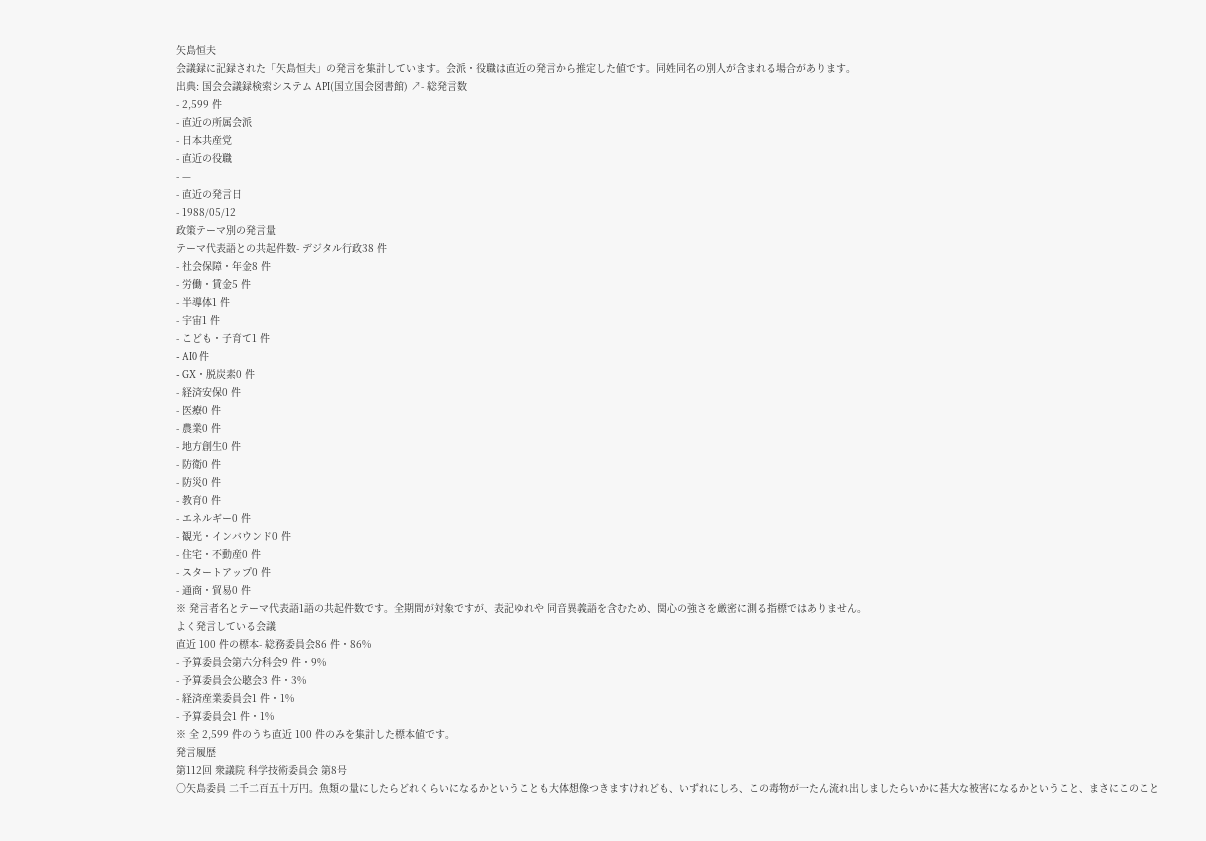矢島恒夫
会議録に記録された「矢島恒夫」の発言を集計しています。会派・役職は直近の発言から推定した値です。同姓同名の別人が含まれる場合があります。
出典: 国会会議録検索システム API(国立国会図書館) ↗- 総発言数
- 2,599 件
- 直近の所属会派
- 日本共産党
- 直近の役職
- —
- 直近の発言日
- 1988/05/12
政策テーマ別の発言量
テーマ代表語との共起件数- デジタル行政38 件
- 社会保障・年金8 件
- 労働・賃金5 件
- 半導体1 件
- 宇宙1 件
- こども・子育て1 件
- AI0 件
- GX・脱炭素0 件
- 経済安保0 件
- 医療0 件
- 農業0 件
- 地方創生0 件
- 防衛0 件
- 防災0 件
- 教育0 件
- エネルギー0 件
- 観光・インバウンド0 件
- 住宅・不動産0 件
- スタートアップ0 件
- 通商・貿易0 件
※ 発言者名とテーマ代表語1語の共起件数です。全期間が対象ですが、表記ゆれや 同音異義語を含むため、関心の強さを厳密に測る指標ではありません。
よく発言している会議
直近 100 件の標本- 総務委員会86 件・86%
- 予算委員会第六分科会9 件・9%
- 予算委員会公聴会3 件・3%
- 経済産業委員会1 件・1%
- 予算委員会1 件・1%
※ 全 2,599 件のうち直近 100 件のみを集計した標本値です。
発言履歴
第112回 衆議院 科学技術委員会 第8号
○矢島委員 二千二百五十万円。魚類の量にしたらどれくらいになるかということも大体想像つきますけれども、いずれにしろ、この毒物が一たん流れ出しましたらいかに甚大な被害になるかということ、まさにこのこと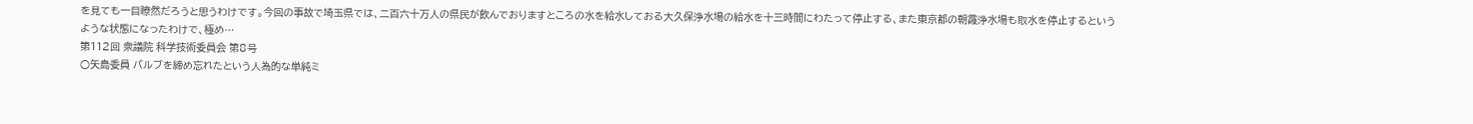を見ても一目瞭然だろうと思うわけです。今回の事故で埼玉県では、二百六十万人の県民が飲んでおりますところの水を給水しておる大久保浄水場の給水を十三時間にわたって停止する、また東京都の朝霞浄水場も取水を停止するというような状態になったわけで、極め…
第112回 衆議院 科学技術委員会 第8号
○矢島委員 バルブを締め忘れたという人為的な単純ミ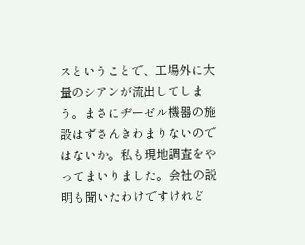スということで、工場外に大量のシアンが流出してしまう。まさにヂーゼル機器の施設はずさんきわまりないのではないか。私も現地調査をやってまいりました。会社の説明も聞いたわけですけれど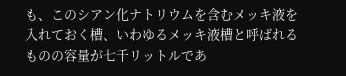も、このシアン化ナトリウムを含むメッキ液を入れておく槽、いわゆるメッキ液槽と呼ばれるものの容量が七千リットルであ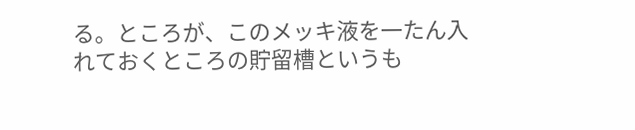る。ところが、このメッキ液を一たん入れておくところの貯留槽というも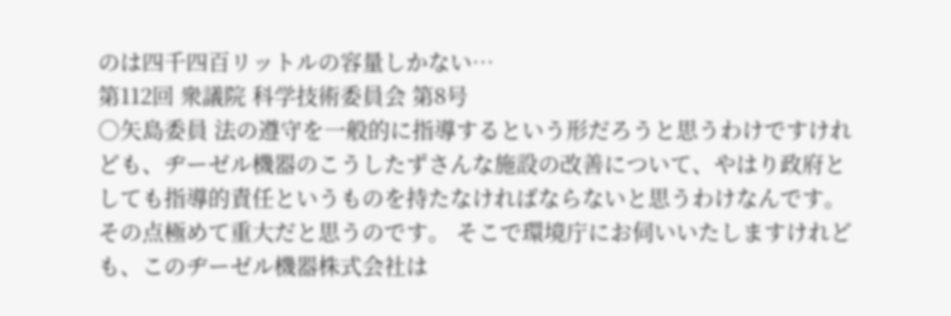のは四千四百リットルの容量しかない…
第112回 衆議院 科学技術委員会 第8号
○矢島委員 法の遵守を一般的に指導するという形だろうと思うわけですけれども、ヂーゼル機器のこうしたずさんな施設の改善について、やはり政府としても指導的責任というものを持たなければならないと思うわけなんです。その点極めて重大だと思うのです。 そこで環境庁にお伺いいたしますけれども、このヂーゼル機器株式会社は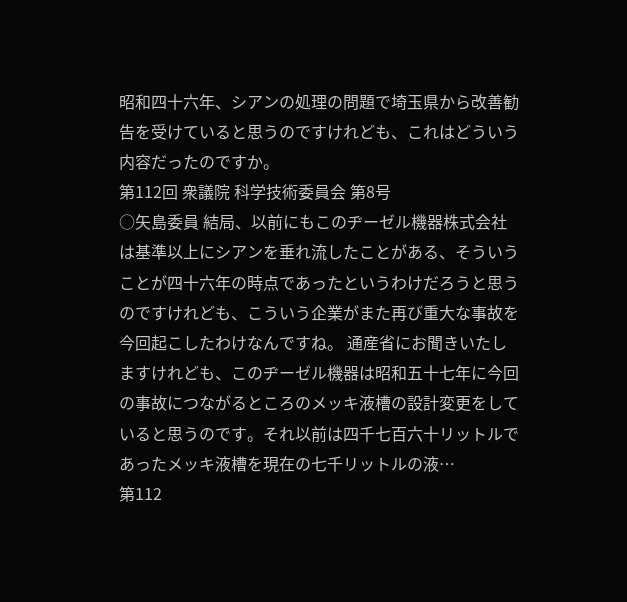昭和四十六年、シアンの処理の問題で埼玉県から改善勧告を受けていると思うのですけれども、これはどういう内容だったのですか。
第112回 衆議院 科学技術委員会 第8号
○矢島委員 結局、以前にもこのヂーゼル機器株式会社は基準以上にシアンを垂れ流したことがある、そういうことが四十六年の時点であったというわけだろうと思うのですけれども、こういう企業がまた再び重大な事故を今回起こしたわけなんですね。 通産省にお聞きいたしますけれども、このヂーゼル機器は昭和五十七年に今回の事故につながるところのメッキ液槽の設計変更をしていると思うのです。それ以前は四千七百六十リットルであったメッキ液槽を現在の七千リットルの液…
第112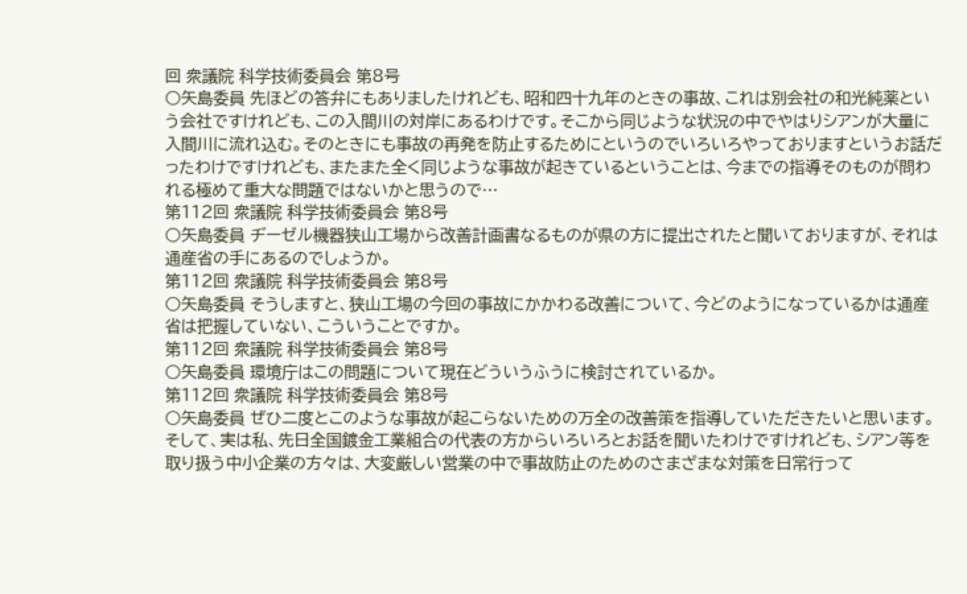回 衆議院 科学技術委員会 第8号
○矢島委員 先ほどの答弁にもありましたけれども、昭和四十九年のときの事故、これは別会社の和光純薬という会社ですけれども、この入間川の対岸にあるわけです。そこから同じような状況の中でやはりシアンが大量に入間川に流れ込む。そのときにも事故の再発を防止するためにというのでいろいろやっておりますというお話だったわけですけれども、またまた全く同じような事故が起きているということは、今までの指導そのものが問われる極めて重大な問題ではないかと思うので…
第112回 衆議院 科学技術委員会 第8号
○矢島委員 ヂーゼル機器狭山工場から改善計画書なるものが県の方に提出されたと聞いておりますが、それは通産省の手にあるのでしょうか。
第112回 衆議院 科学技術委員会 第8号
○矢島委員 そうしますと、狭山工場の今回の事故にかかわる改善について、今どのようになっているかは通産省は把握していない、こういうことですか。
第112回 衆議院 科学技術委員会 第8号
○矢島委員 環境庁はこの問題について現在どういうふうに検討されているか。
第112回 衆議院 科学技術委員会 第8号
○矢島委員 ぜひ二度とこのような事故が起こらないための万全の改善策を指導していただきたいと思います。 そして、実は私、先日全国鍍金工業組合の代表の方からいろいろとお話を聞いたわけですけれども、シアン等を取り扱う中小企業の方々は、大変厳しい営業の中で事故防止のためのさまざまな対策を日常行って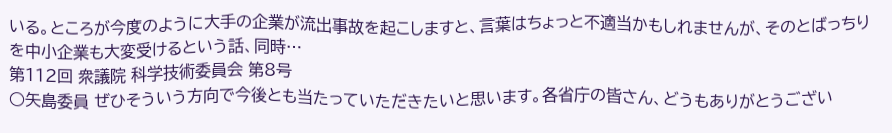いる。ところが今度のように大手の企業が流出事故を起こしますと、言葉はちょっと不適当かもしれませんが、そのとばっちりを中小企業も大変受けるという話、同時…
第112回 衆議院 科学技術委員会 第8号
○矢島委員 ぜひそういう方向で今後とも当たっていただきたいと思います。各省庁の皆さん、どうもありがとうござい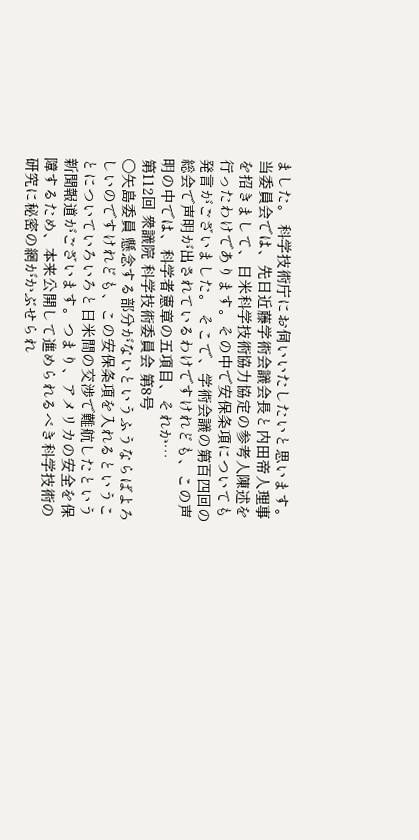ました。 科学技術庁にお伺いいたしたいと思います。 当委員会では、先日近藤学術会議会長と内田帝人理事を招きまして、日米科学技術協力協定の参考人陳述を行ったわけであります。その中で安保条項についても発言がございました。 そこで、学術会議の第百四回の総会で声明が出されているわけですけれども、この声明の中では、科学者憲章の五項目、それか…
第112回 衆議院 科学技術委員会 第8号
○矢島委員 懸念する部分がないというふうならばよろしいのですけれども、この安保条項を入れるということについていろいろと日米間の交渉で難航したという新聞報道がございます。つまり、アメリカの安全を保障するため、本来公開して進められるべき科学技術の研究に秘密の網がかぶせられ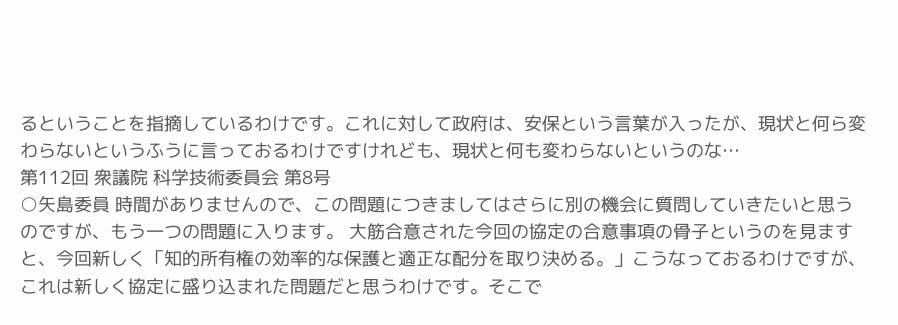るということを指摘しているわけです。これに対して政府は、安保という言葉が入ったが、現状と何ら変わらないというふうに言っておるわけですけれども、現状と何も変わらないというのな…
第112回 衆議院 科学技術委員会 第8号
○矢島委員 時間がありませんので、この問題につきましてはさらに別の機会に質問していきたいと思うのですが、もう一つの問題に入ります。 大筋合意された今回の協定の合意事項の骨子というのを見ますと、今回新しく「知的所有権の効率的な保護と適正な配分を取り決める。」こうなっておるわけですが、これは新しく協定に盛り込まれた問題だと思うわけです。そこで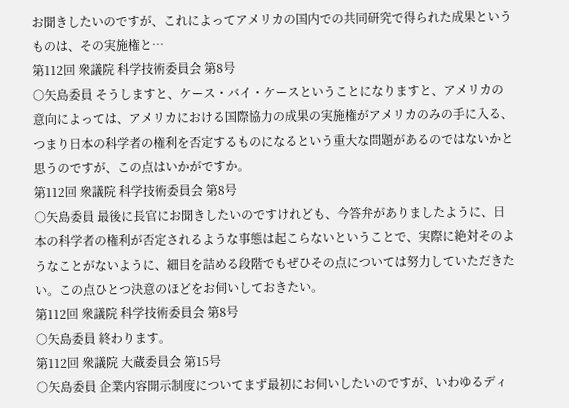お聞きしたいのですが、これによってアメリカの国内での共同研究で得られた成果というものは、その実施権と…
第112回 衆議院 科学技術委員会 第8号
○矢島委員 そうしますと、ケース・バイ・ケースということになりますと、アメリカの意向によっては、アメリカにおける国際協力の成果の実施権がアメリカのみの手に入る、つまり日本の科学者の権利を否定するものになるという重大な問題があるのではないかと思うのですが、この点はいかがですか。
第112回 衆議院 科学技術委員会 第8号
○矢島委員 最後に長官にお聞きしたいのですけれども、今答弁がありましたように、日本の科学者の権利が否定されるような事態は起こらないということで、実際に絶対そのようなことがないように、細目を詰める段階でもぜひその点については努力していただきたい。この点ひとつ決意のほどをお伺いしておきたい。
第112回 衆議院 科学技術委員会 第8号
○矢島委員 終わります。
第112回 衆議院 大蔵委員会 第15号
○矢島委員 企業内容開示制度についてまず最初にお伺いしたいのですが、いわゆるディ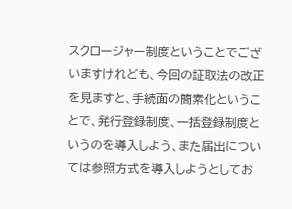スクロージャー制度ということでございますけれども、今回の証取法の改正を見ますと、手続面の簡素化ということで、発行登録制度、一括登録制度というのを導入しよう、また届出については参照方式を導入しようとしてお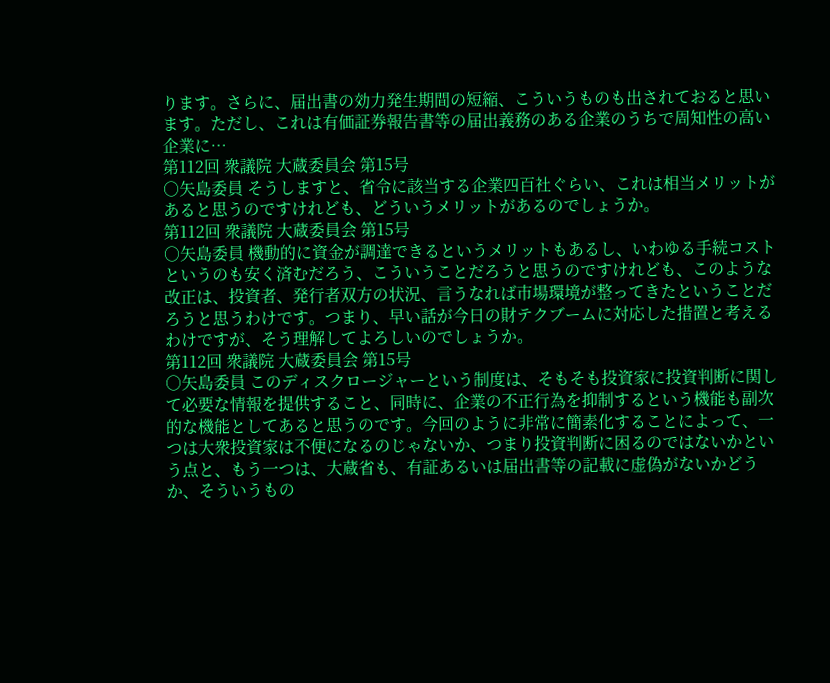ります。さらに、届出書の効力発生期間の短縮、こういうものも出されておると思います。ただし、これは有価証券報告書等の届出義務のある企業のうちで周知性の高い企業に…
第112回 衆議院 大蔵委員会 第15号
○矢島委員 そうしますと、省令に該当する企業四百社ぐらい、これは相当メリットがあると思うのですけれども、どういうメリットがあるのでしょうか。
第112回 衆議院 大蔵委員会 第15号
○矢島委員 機動的に資金が調達できるというメリットもあるし、いわゆる手続コストというのも安く済むだろう、こういうことだろうと思うのですけれども、このような改正は、投資者、発行者双方の状況、言うなれば市場環境が整ってきたということだろうと思うわけです。つまり、早い話が今日の財テクブームに対応した措置と考えるわけですが、そう理解してよろしいのでしょうか。
第112回 衆議院 大蔵委員会 第15号
○矢島委員 このディスクロージャーという制度は、そもそも投資家に投資判断に関して必要な情報を提供すること、同時に、企業の不正行為を抑制するという機能も副次的な機能としてあると思うのです。今回のように非常に簡素化することによって、一つは大衆投資家は不便になるのじゃないか、つまり投資判断に困るのではないかという点と、もう一つは、大蔵省も、有証あるいは届出書等の記載に虚偽がないかどうか、そういうもの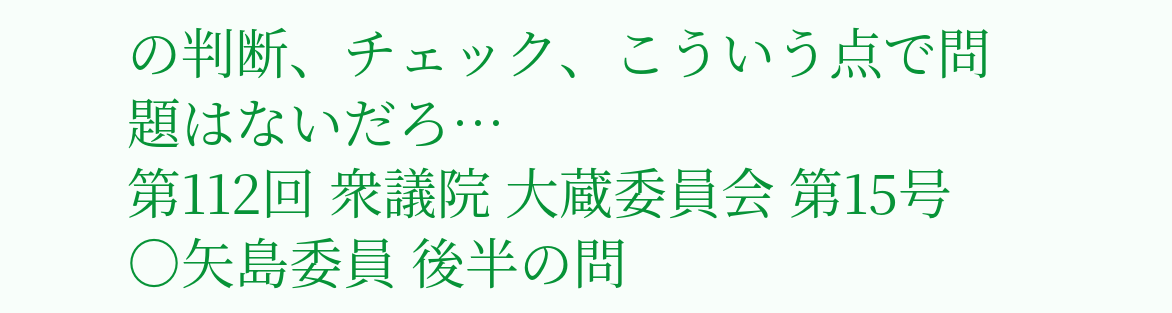の判断、チェック、こういう点で問題はないだろ…
第112回 衆議院 大蔵委員会 第15号
○矢島委員 後半の問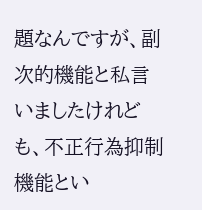題なんですが、副次的機能と私言いましたけれども、不正行為抑制機能とい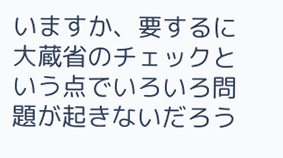いますか、要するに大蔵省のチェックという点でいろいろ問題が起きないだろう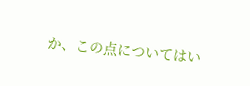か、この点についてはい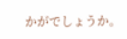かがでしょうか。